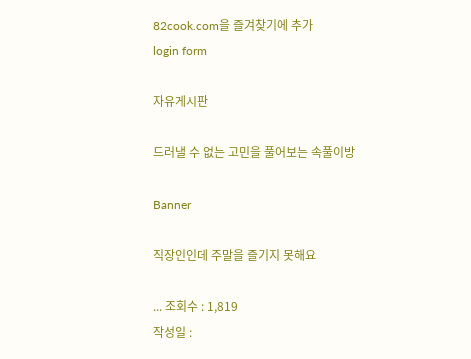82cook.com을 즐겨찾기에 추가
login form

자유게시판

드러낼 수 없는 고민을 풀어보는 속풀이방

Banner

직장인인데 주말을 즐기지 못해요

... 조회수 : 1,819
작성일 :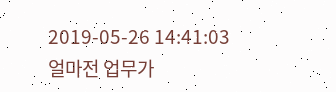2019-05-26 14:41:03
얼마전 업무가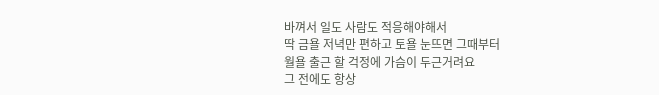바껴서 일도 사람도 적응해야해서
딱 금욜 저녁만 편하고 토욜 눈뜨면 그때부터
월욜 출근 할 걱정에 가슴이 두근거려요
그 전에도 항상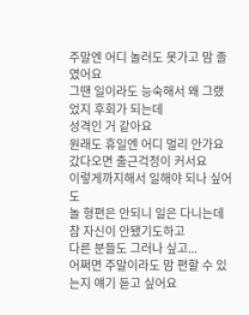주말엔 어디 놀러도 못가고 맘 졸였어요
그땐 일이라도 능숙해서 왜 그랬었지 후회가 되는데
성격인 거 같아요
원래도 휴일엔 어디 멀리 안가요
갔다오면 출근걱정이 커서요
이렇게까지해서 일해야 되나 싶어도
놀 형편은 안되니 일은 다니는데 참 자신이 안됐기도하고
다른 분들도 그러나 싶고...
어쩌면 주말이라도 맘 편할 수 있는지 얘기 듣고 싶어요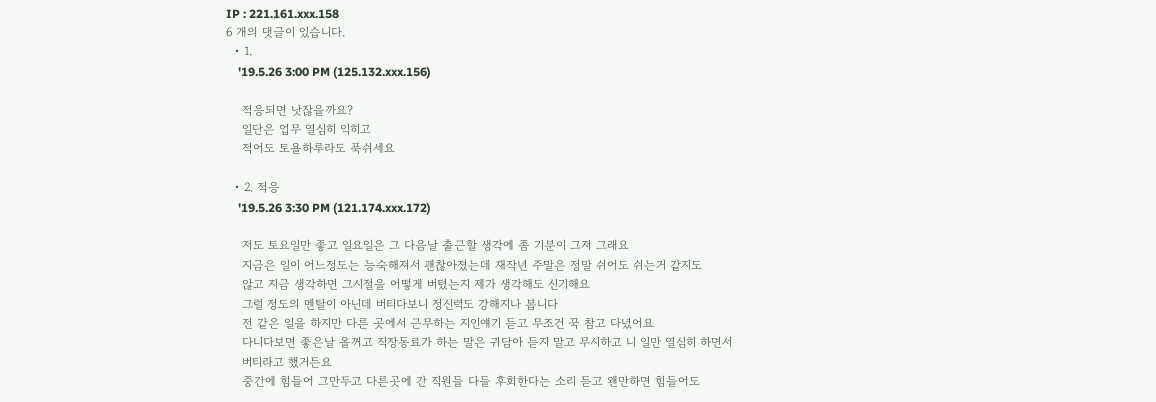IP : 221.161.xxx.158
6 개의 댓글이 있습니다.
  • 1.
    '19.5.26 3:00 PM (125.132.xxx.156)

    적응되면 낫잖을까요?
    일단은 업무 열심히 익히고
    적어도 토욜하루라도 푹쉬세요

  • 2. 적응
    '19.5.26 3:30 PM (121.174.xxx.172)

    저도 토요일만 좋고 일요일은 그 다음날 출근할 생각에 좀 기분이 그저 그래요
    지금은 일이 어느정도는 능숙해져서 괜찮아졌는데 재작년 주말은 정말 쉬어도 쉬는거 같지도
    않고 지금 생각하면 그시절을 어떻게 버텼는지 제가 생각해도 신기해요
    그럴 정도의 멘탈이 아닌데 버티다보니 정신력도 강해지나 봅니다
    전 같은 일을 하지만 다른 곳에서 근무하는 지인얘기 듣고 무조건 꾹 참고 다녔어요
    다니다보면 좋은날 올꺼고 직장동료가 하는 말은 귀담아 듣지 말고 무시하고 니 일만 열심히 하면서
    버티라고 했거든요
    중간에 힘들어 그만두고 다른곳에 간 직원들 다들 후회한다는 소리 듣고 왠만하면 힘들어도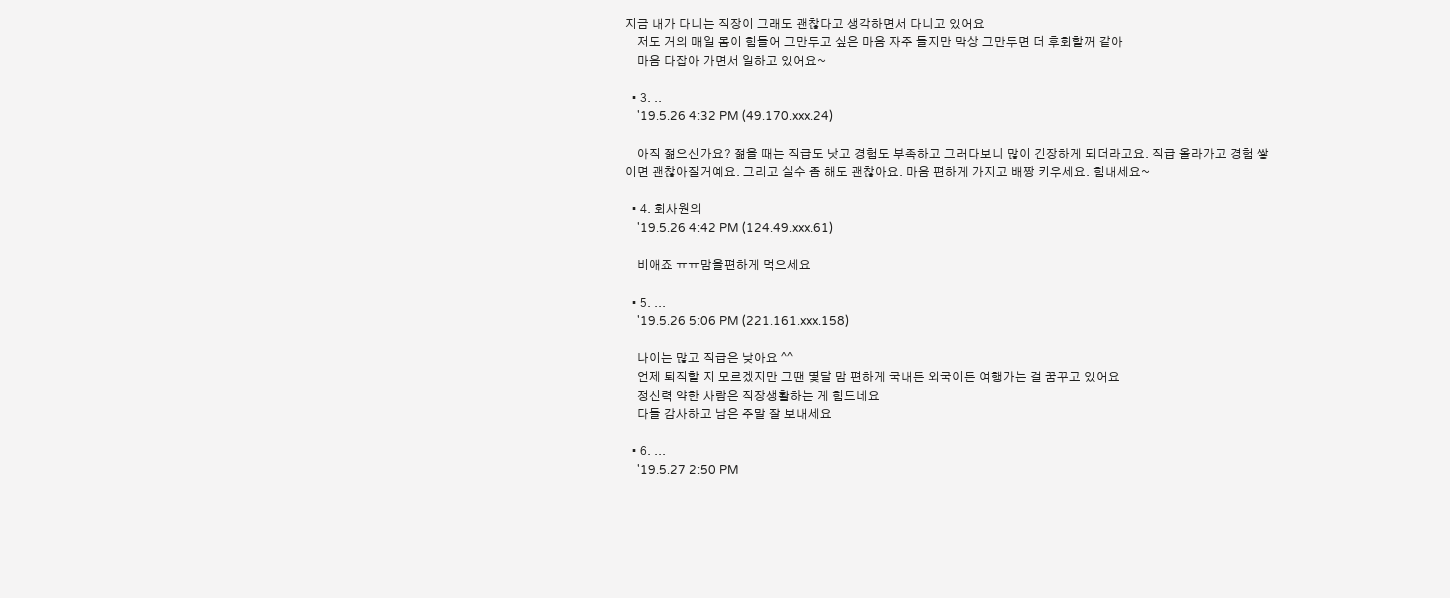지금 내가 다니는 직장이 그래도 괜찮다고 생각하면서 다니고 있어요
    저도 거의 매일 몸이 힘들어 그만두고 싶은 마음 자주 들지만 막상 그만두면 더 후회할꺼 같아
    마음 다잡아 가면서 일하고 있어요~

  • 3. ..
    '19.5.26 4:32 PM (49.170.xxx.24)

    아직 젊으신가요? 젊을 때는 직급도 낫고 경험도 부족하고 그러다보니 많이 긴장하게 되더라고요. 직급 올라가고 경험 쌓이면 괜찮아질거예요. 그리고 실수 좀 해도 괜찮아요. 마음 편하게 가지고 배짱 키우세요. 힘내세요~

  • 4. 회사원의
    '19.5.26 4:42 PM (124.49.xxx.61)

    비애죠 ㅠㅠ맘을편하게 먹으세요

  • 5. ...
    '19.5.26 5:06 PM (221.161.xxx.158)

    나이는 많고 직급은 낮아요 ^^
    언제 퇴직할 지 모르겠지만 그땐 몇달 맘 편하게 국내든 외국이든 여행가는 걸 꿈꾸고 있어요
    정신력 약한 사람은 직장생활하는 게 힘드네요
    다들 감사하고 남은 주말 잘 보내세요

  • 6. ...
    '19.5.27 2:50 PM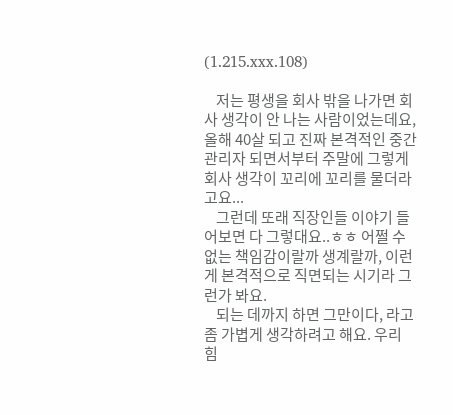(1.215.xxx.108)

    저는 평생을 회사 밖을 나가면 회사 생각이 안 나는 사람이었는데요, 올해 40살 되고 진짜 본격적인 중간관리자 되면서부터 주말에 그렇게 회사 생각이 꼬리에 꼬리를 물더라고요...
    그런데 또래 직장인들 이야기 들어보면 다 그렇대요..ㅎㅎ 어쩔 수 없는 책임감이랄까 생계랄까, 이런 게 본격적으로 직면되는 시기라 그런가 봐요.
    되는 데까지 하면 그만이다, 라고 좀 가볍게 생각하려고 해요. 우리 힘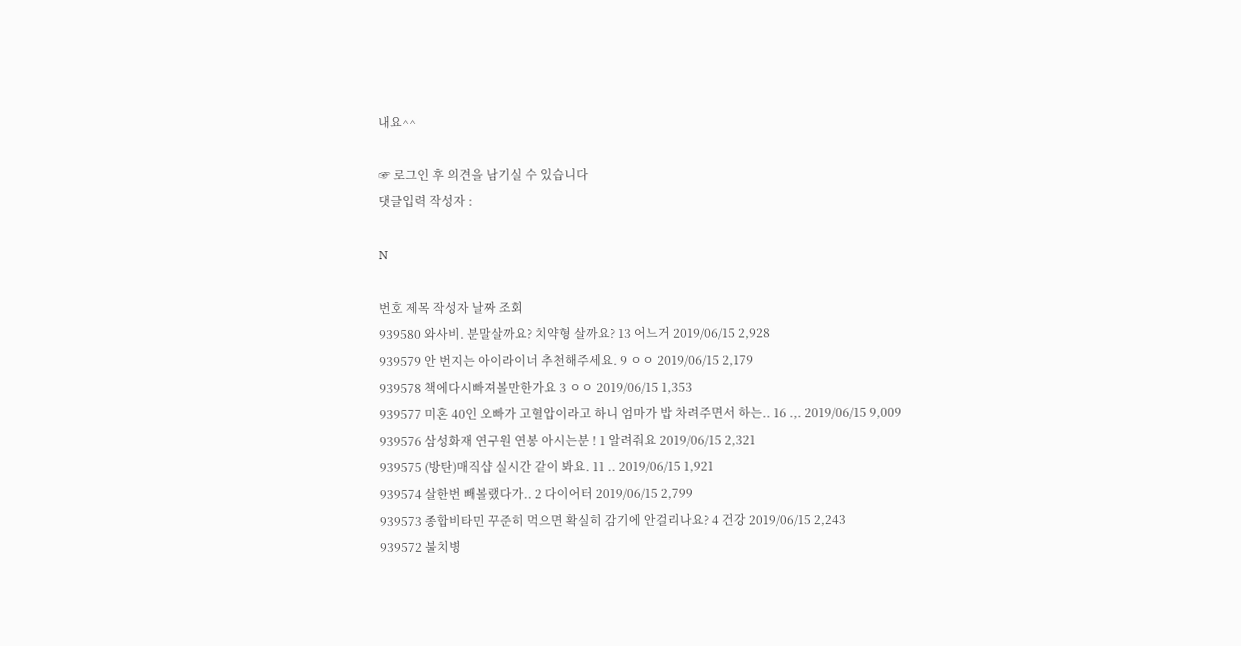내요^^

☞ 로그인 후 의견을 남기실 수 있습니다
댓글입력 작성자 :

N

번호 제목 작성자 날짜 조회
939580 와사비. 분말살까요? 치약형 살까요? 13 어느거 2019/06/15 2,928
939579 안 번지는 아이라이너 추천해주세요. 9 ㅇㅇ 2019/06/15 2,179
939578 책에다시빠져볼만한가요 3 ㅇㅇ 2019/06/15 1,353
939577 미혼 40인 오빠가 고혈압이라고 하니 엄마가 밥 차려주면서 하는.. 16 .,. 2019/06/15 9,009
939576 삼성화재 연구원 연봉 아시는분 ! 1 알려줘요 2019/06/15 2,321
939575 (방탄)매직샵 실시간 같이 봐요. 11 .. 2019/06/15 1,921
939574 살한번 빼볼랬다가.. 2 다이어터 2019/06/15 2,799
939573 종합비타민 꾸준히 먹으면 확실히 감기에 안걸리나요? 4 건강 2019/06/15 2,243
939572 불치병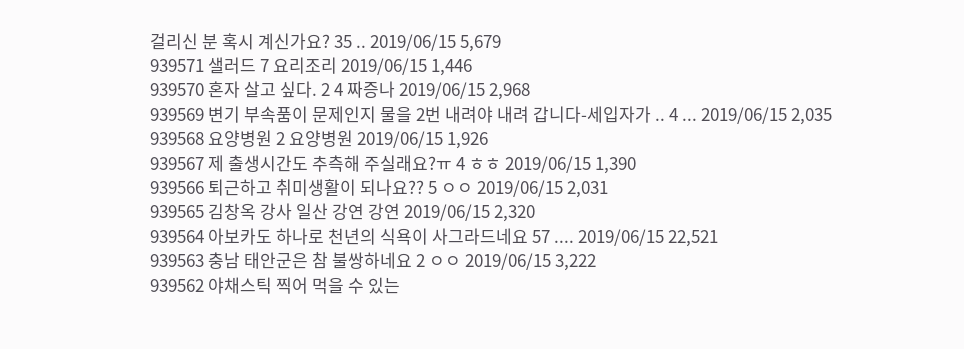걸리신 분 혹시 계신가요? 35 .. 2019/06/15 5,679
939571 샐러드 7 요리조리 2019/06/15 1,446
939570 혼자 살고 싶다. 2 4 짜증나 2019/06/15 2,968
939569 변기 부속품이 문제인지 물을 2번 내려야 내려 갑니다-세입자가 .. 4 ... 2019/06/15 2,035
939568 요양병원 2 요양병원 2019/06/15 1,926
939567 제 출생시간도 추측해 주실래요?ㅠ 4 ㅎㅎ 2019/06/15 1,390
939566 퇴근하고 취미생활이 되나요?? 5 ㅇㅇ 2019/06/15 2,031
939565 김창옥 강사 일산 강연 강연 2019/06/15 2,320
939564 아보카도 하나로 천년의 식욕이 사그라드네요 57 .... 2019/06/15 22,521
939563 충남 태안군은 참 불쌍하네요 2 ㅇㅇ 2019/06/15 3,222
939562 야채스틱 찍어 먹을 수 있는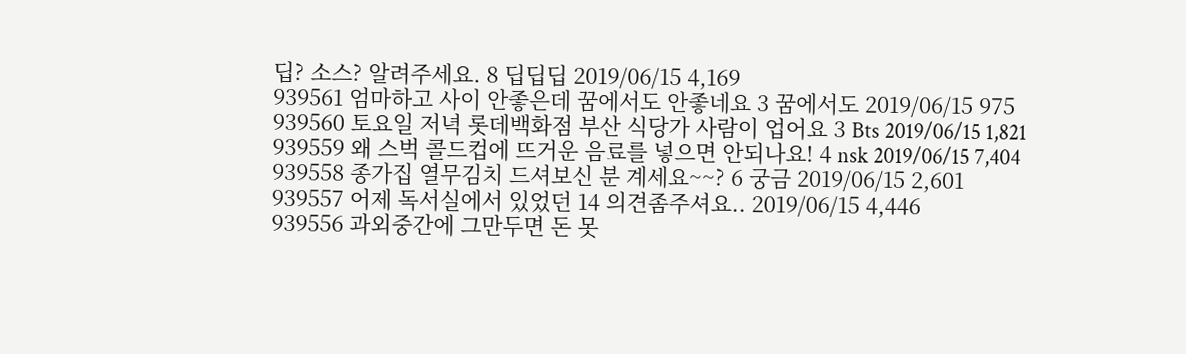딥? 소스? 알려주세요. 8 딥딥딥 2019/06/15 4,169
939561 엄마하고 사이 안좋은데 꿈에서도 안좋네요 3 꿈에서도 2019/06/15 975
939560 토요일 저녁 롯데백화점 부산 식당가 사람이 업어요 3 Bts 2019/06/15 1,821
939559 왜 스벅 콜드컵에 뜨거운 음료를 넣으면 안되나요! 4 nsk 2019/06/15 7,404
939558 종가집 열무김치 드셔보신 분 계세요~~? 6 궁금 2019/06/15 2,601
939557 어제 독서실에서 있었던 14 의견좀주셔요.. 2019/06/15 4,446
939556 과외중간에 그만두면 돈 못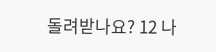돌려받나요? 12 나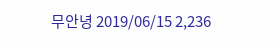무안녕 2019/06/15 2,236